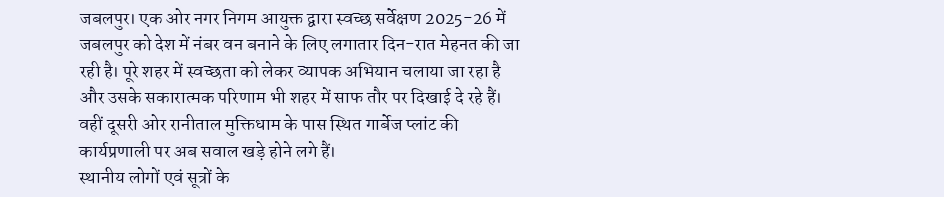जबलपुर। एक ओर नगर निगम आयुक्त द्वारा स्वच्छ सर्वेक्षण 2025-26 में जबलपुर को देश में नंबर वन बनाने के लिए लगातार दिन-रात मेहनत की जा रही है। पूरे शहर में स्वच्छता को लेकर व्यापक अभियान चलाया जा रहा है और उसके सकारात्मक परिणाम भी शहर में साफ तौर पर दिखाई दे रहे हैं। वहीं दूसरी ओर रानीताल मुक्तिधाम के पास स्थित गार्बेज प्लांट की कार्यप्रणाली पर अब सवाल खड़े होने लगे हैं।
स्थानीय लोगों एवं सूत्रों के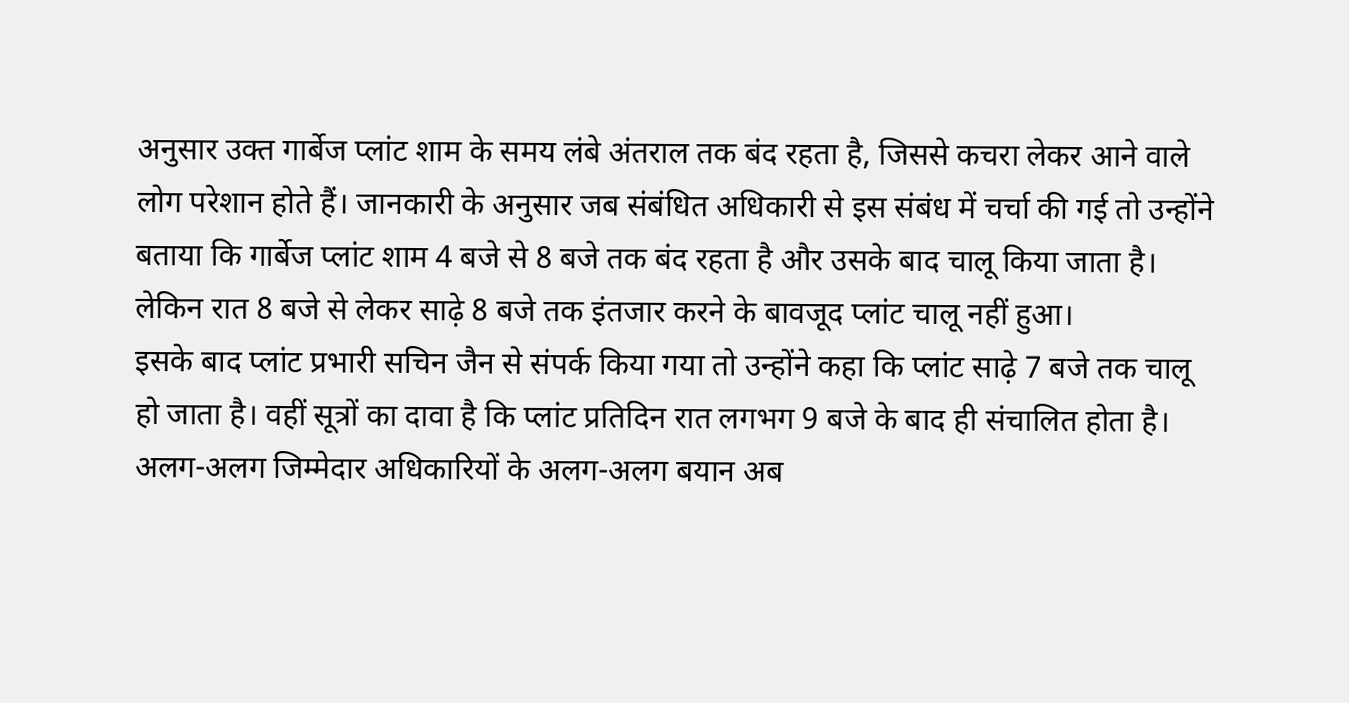अनुसार उक्त गार्बेज प्लांट शाम के समय लंबे अंतराल तक बंद रहता है, जिससे कचरा लेकर आने वाले लोग परेशान होते हैं। जानकारी के अनुसार जब संबंधित अधिकारी से इस संबंध में चर्चा की गई तो उन्होंने बताया कि गार्बेज प्लांट शाम 4 बजे से 8 बजे तक बंद रहता है और उसके बाद चालू किया जाता है। लेकिन रात 8 बजे से लेकर साढ़े 8 बजे तक इंतजार करने के बावजूद प्लांट चालू नहीं हुआ।
इसके बाद प्लांट प्रभारी सचिन जैन से संपर्क किया गया तो उन्होंने कहा कि प्लांट साढ़े 7 बजे तक चालू हो जाता है। वहीं सूत्रों का दावा है कि प्लांट प्रतिदिन रात लगभग 9 बजे के बाद ही संचालित होता है। अलग-अलग जिम्मेदार अधिकारियों के अलग-अलग बयान अब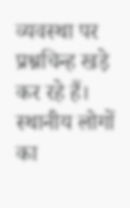व्यवस्था पर प्रश्नचिन्ह खड़े कर रहे हैं।
स्थानीय लोगों का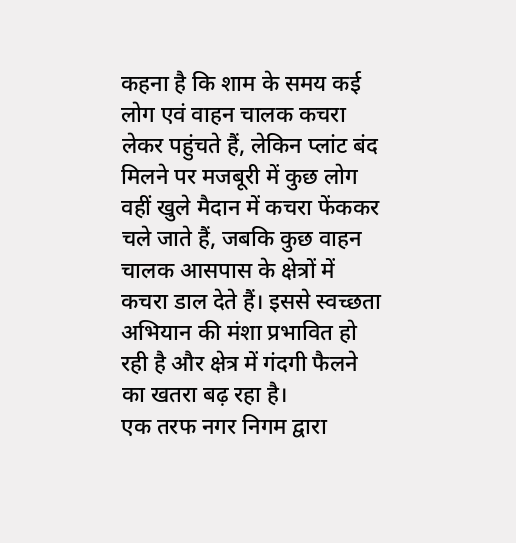कहना है कि शाम के समय कई लोग एवं वाहन चालक कचरा लेकर पहुंचते हैं, लेकिन प्लांट बंद मिलने पर मजबूरी में कुछ लोग वहीं खुले मैदान में कचरा फेंककर चले जाते हैं, जबकि कुछ वाहन चालक आसपास के क्षेत्रों में कचरा डाल देते हैं। इससे स्वच्छता अभियान की मंशा प्रभावित हो रही है और क्षेत्र में गंदगी फैलने का खतरा बढ़ रहा है।
एक तरफ नगर निगम द्वारा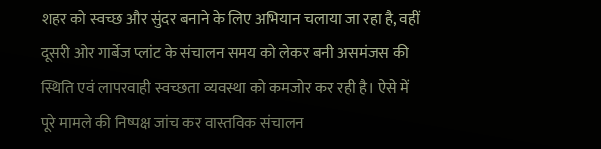शहर को स्वच्छ और सुंदर बनाने के लिए अभियान चलाया जा रहा है, वहीं दूसरी ओर गार्बेज प्लांट के संचालन समय को लेकर बनी असमंजस की स्थिति एवं लापरवाही स्वच्छता व्यवस्था को कमजोर कर रही है। ऐसे में पूरे मामले की निष्पक्ष जांच कर वास्तविक संचालन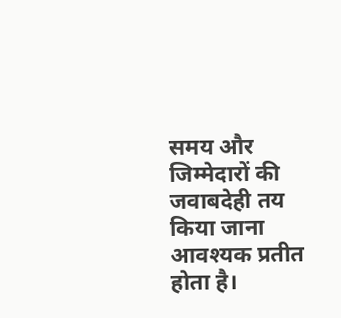समय और जिम्मेदारों की जवाबदेही तय किया जाना आवश्यक प्रतीत होता है।